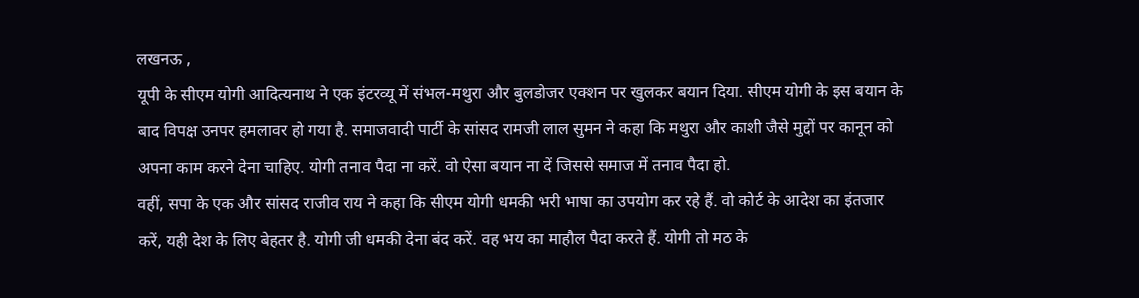लखनऊ ,
यूपी के सीएम योगी आदित्यनाथ ने एक इंटरव्यू में संभल-मथुरा और बुलडोजर एक्शन पर खुलकर बयान दिया. सीएम योगी के इस बयान के बाद विपक्ष उनपर हमलावर हो गया है. समाजवादी पार्टी के सांसद रामजी लाल सुमन ने कहा कि मथुरा और काशी जैसे मुद्दों पर कानून को अपना काम करने देना चाहिए. योगी तनाव पैदा ना करें. वो ऐसा बयान ना दें जिससे समाज में तनाव पैदा हो.
वहीं, सपा के एक और सांसद राजीव राय ने कहा कि सीएम योगी धमकी भरी भाषा का उपयोग कर रहे हैं. वो कोर्ट के आदेश का इंतजार करें, यही देश के लिए बेहतर है. योगी जी धमकी देना बंद करें. वह भय का माहौल पैदा करते हैं. योगी तो मठ के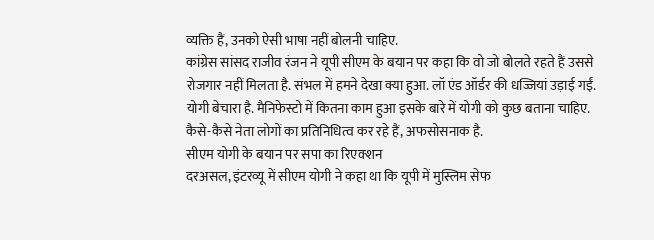व्यक्ति हैं, उनको ऐसी भाषा नहीं बोलनी चाहिए.
कांग्रेस सांसद राजीव रंजन ने यूपी सीएम के बयान पर कहा कि वो जो बोलते रहते हैं उससे रोजगार नहीं मिलता है. संभल में हमने देखा क्या हुआ. लॉ एंड ऑर्डर की धज्जियां उड़ाई गईं. योगी बेचारा है. मैनिफेस्टो में कितना काम हुआ इसके बारे में योगी को कुछ बताना चाहिए. कैसे-कैसे नेता लोगों का प्रतिनिधित्व कर रहे हैं, अफसोसनाक है.
सीएम योगी के बयान पर सपा का रिएक्शन
दरअसल, इंटरव्यू में सीएम योगी ने कहा था कि यूपी में मुस्लिम सेफ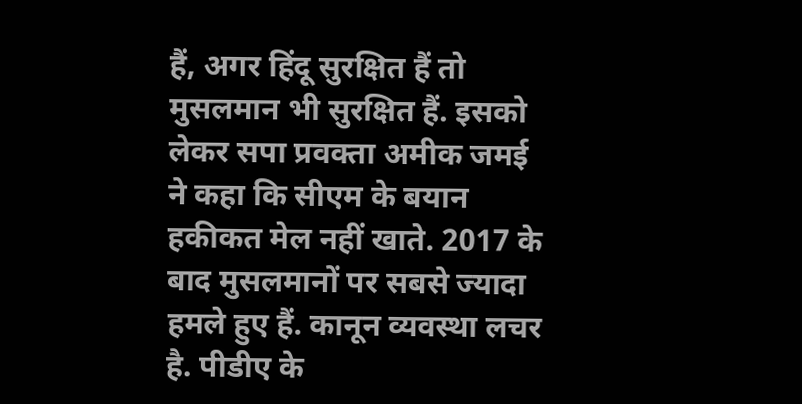हैं, अगर हिंदू सुरक्षित हैं तो मुसलमान भी सुरक्षित हैं. इसको लेकर सपा प्रवक्ता अमीक जमई ने कहा कि सीएम के बयान हकीकत मेल नहीं खाते. 2017 के बाद मुसलमानों पर सबसे ज्यादा हमले हुए हैं. कानून व्यवस्था लचर है. पीडीए के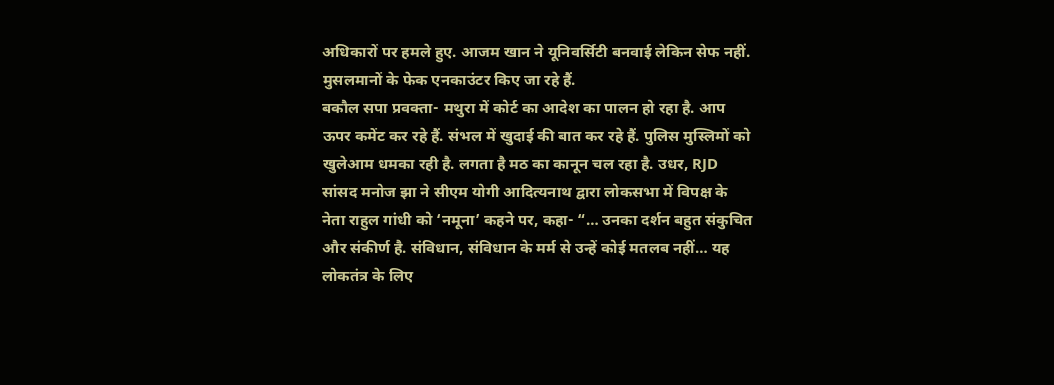अधिकारों पर हमले हुए. आजम खान ने यूनिवर्सिटी बनवाई लेकिन सेफ नहीं. मुसलमानों के फेक एनकाउंटर किए जा रहे हैं.
बकौल सपा प्रवक्ता- मथुरा में कोर्ट का आदेश का पालन हो रहा है. आप ऊपर कमेंट कर रहे हैं. संभल में खुदाई की बात कर रहे हैं. पुलिस मुस्लिमों को खुलेआम धमका रही है. लगता है मठ का कानून चल रहा है. उधर, RJD सांसद मनोज झा ने सीएम योगी आदित्यनाथ द्वारा लोकसभा में विपक्ष के नेता राहुल गांधी को ‘नमूना’ कहने पर, कहा- “… उनका दर्शन बहुत संकुचित और संकीर्ण है. संविधान, संविधान के मर्म से उन्हें कोई मतलब नहीं… यह लोकतंत्र के लिए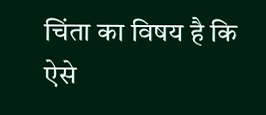चिंता का विषय है कि ऐसे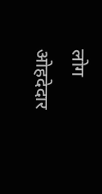लोग ओहदेदार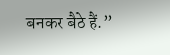बनकर बैठे हैं.”